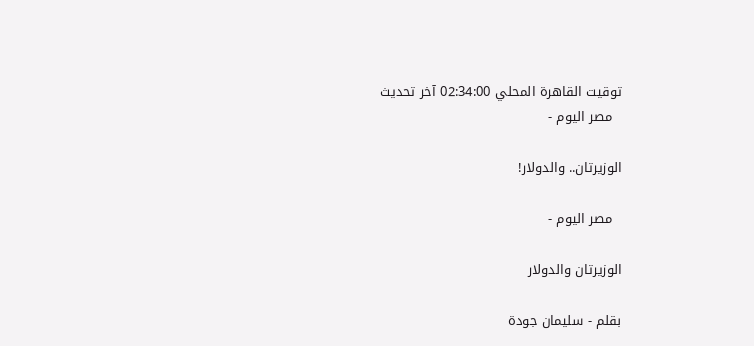توقيت القاهرة المحلي 02:34:00 آخر تحديث
  مصر اليوم -

الوزيرتان.. والدولار!

  مصر اليوم -

الوزيرتان والدولار

بقلم - سليمان جودة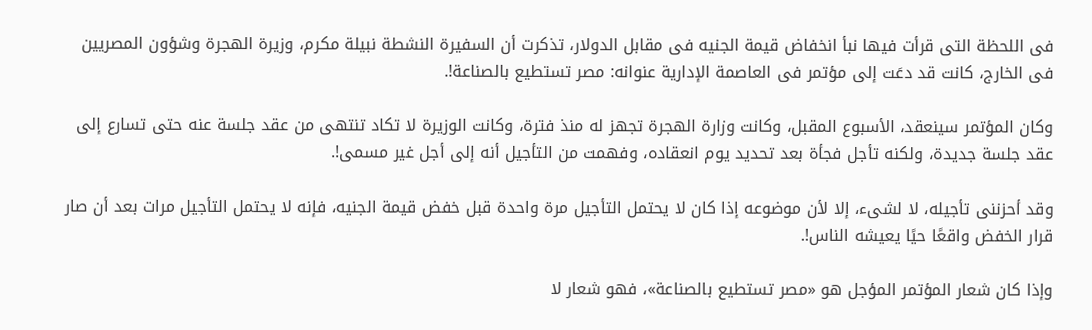فى اللحظة التى قرأت فيها نبأ انخفاض قيمة الجنيه فى مقابل الدولار، تذكرت أن السفيرة النشطة نبيلة مكرم، وزيرة الهجرة وشؤون المصريين فى الخارج، كانت قد دعَت إلى مؤتمر فى العاصمة الإدارية عنوانه: مصر تستطيع بالصناعة!.

وكان المؤتمر سينعقد، الأسبوع المقبل، وكانت وزارة الهجرة تجهز له منذ فترة، وكانت الوزيرة لا تكاد تنتهى من عقد جلسة عنه حتى تسارع إلى عقد جلسة جديدة، ولكنه تأجل فجأة بعد تحديد يوم انعقاده، وفهمت من التأجيل أنه إلى أجل غير مسمى!.

وقد أحزننى تأجيله، لا لشىء، إلا لأن موضوعه إذا كان لا يحتمل التأجيل مرة واحدة قبل خفض قيمة الجنيه، فإنه لا يحتمل التأجيل مرات بعد أن صار قرار الخفض واقعًا حيًا يعيشه الناس!.

وإذا كان شعار المؤتمر المؤجل هو «مصر تستطيع بالصناعة»، فهو شعار لا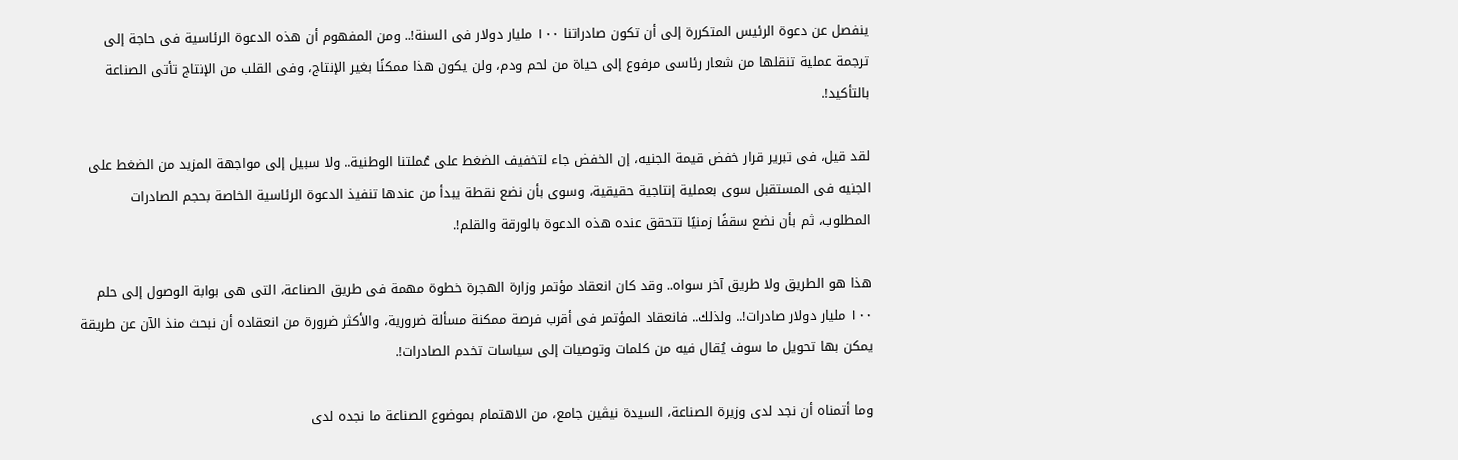ينفصل عن دعوة الرئيس المتكررة إلى أن تكون صادراتنا ١٠٠ مليار دولار فى السنة!.. ومن المفهوم أن هذه الدعوة الرئاسية فى حاجة إلى ترجمة عملية تنقلها من شعار رئاسى مرفوع إلى حياة من لحم ودم، ولن يكون هذا ممكنًا بغير الإنتاج، وفى القلب من الإنتاج تأتى الصناعة بالتأكيد!.

لقد قيل، فى تبرير قرار خفض قيمة الجنيه، إن الخفض جاء لتخفيف الضغط على عُملتنا الوطنية.. ولا سبيل إلى مواجهة المزيد من الضغط على الجنيه فى المستقبل سوى بعملية إنتاجية حقيقية، وسوى بأن نضع نقطة يبدأ من عندها تنفيذ الدعوة الرئاسية الخاصة بحجم الصادرات المطلوب، ثم بأن نضع سقفًا زمنيًا تتحقق عنده هذه الدعوة بالورقة والقلم!.

هذا هو الطريق ولا طريق آخر سواه.. وقد كان انعقاد مؤتمر وزارة الهجرة خطوة مهمة فى طريق الصناعة، التى هى بوابة الوصول إلى حلم ١٠٠ مليار دولار صادرات!.. ولذلك.. فانعقاد المؤتمر فى أقرب فرصة ممكنة مسألة ضرورية، والأكثر ضرورة من انعقاده أن نبحث منذ الآن عن طريقة يمكن بها تحويل ما سوف يُقال فيه من كلمات وتوصيات إلى سياسات تخدم الصادرات!.

وما أتمناه أن نجد لدى وزيرة الصناعة، السيدة نيڤين جامع، من الاهتمام بموضوع الصناعة ما نجده لدى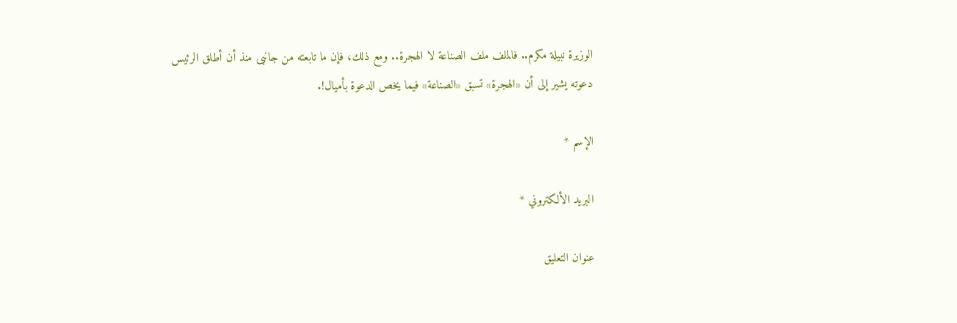الوزيرة نبيلة مكرم.. فالملف ملف الصناعة لا الهجرة.. ومع ذلك، فإن ما تابعته من جانبى منذ أن أطلق الرئيس دعوته يشير إلى أن «الهجرة» تسبق «الصناعة» فيما يخص الدعوة بأميال!.

الإسم *

البريد الألكتروني *

عنوان التعليق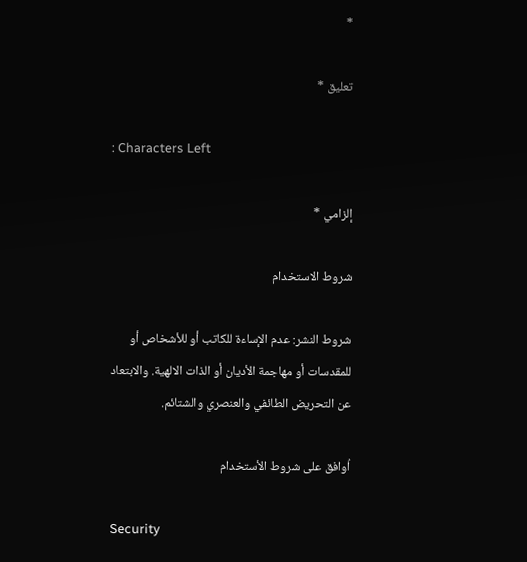*

تعليق *

: Characters Left

إلزامي *

شروط الاستخدام

شروط النشر: عدم الإساءة للكاتب أو للأشخاص أو للمقدسات أو مهاجمة الأديان أو الذات الالهية. والابتعاد عن التحريض الطائفي والعنصري والشتائم.

اُوافق على شروط الأستخدام

Security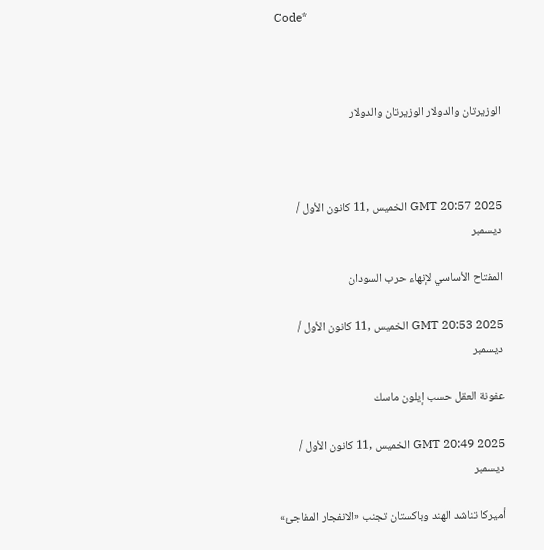Code*



الوزيرتان والدولار الوزيرتان والدولار



GMT 20:57 2025 الخميس ,11 كانون الأول / ديسمبر

المفتاح الأساسي لإنهاء حرب السودان

GMT 20:53 2025 الخميس ,11 كانون الأول / ديسمبر

عفونة العقل حسب إيلون ماسك

GMT 20:49 2025 الخميس ,11 كانون الأول / ديسمبر

أميركا تناشد الهند وباكستان تجنب «الانفجار المفاجئ»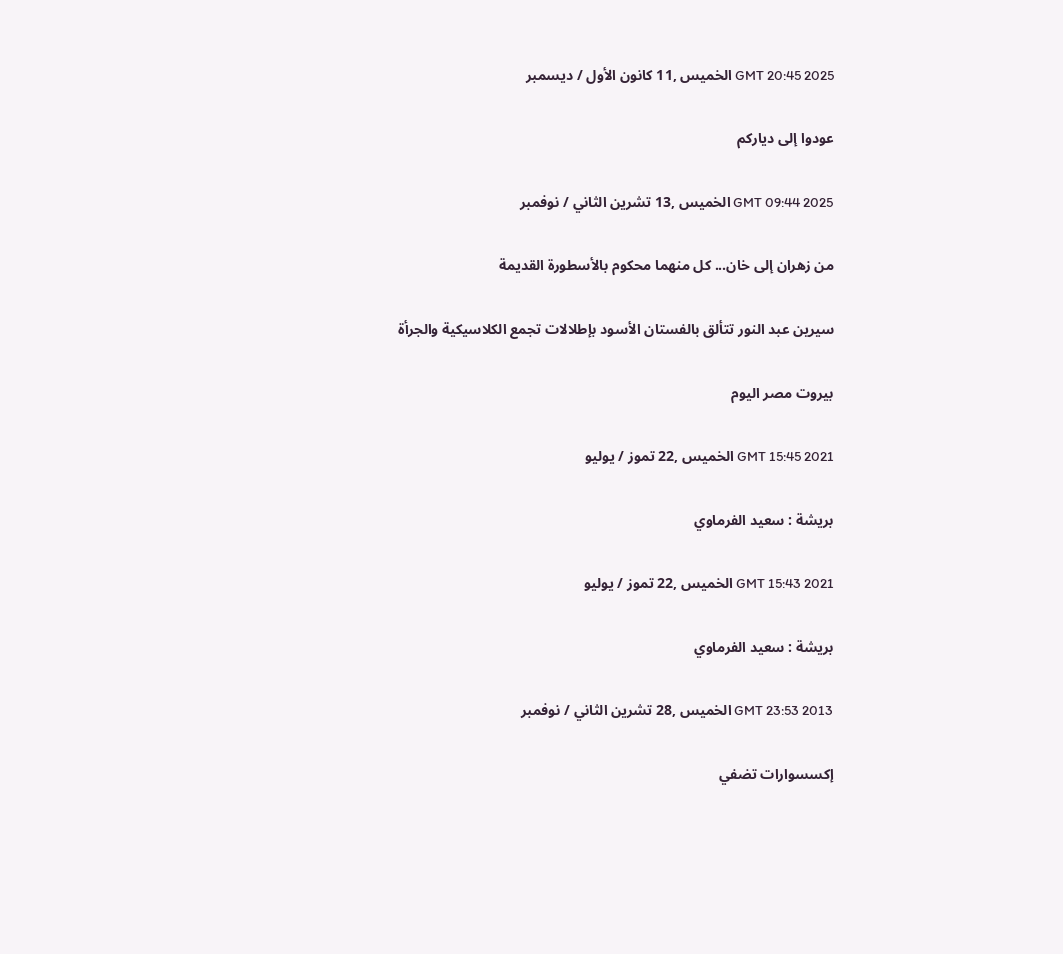GMT 20:45 2025 الخميس ,11 كانون الأول / ديسمبر

عودوا إلى دياركم

GMT 09:44 2025 الخميس ,13 تشرين الثاني / نوفمبر

من زهران إلى خان... كل منهما محكوم بالأسطورة القديمة

سيرين عبد النور تتألق بالفستان الأسود بإطلالات تجمع الكلاسيكية والجرأة

بيروت مصر اليوم

GMT 15:45 2021 الخميس ,22 تموز / يوليو

بريشة : سعيد الفرماوي

GMT 15:43 2021 الخميس ,22 تموز / يوليو

بريشة : سعيد الفرماوي

GMT 23:53 2013 الخميس ,28 تشرين الثاني / نوفمبر

إكسسوارات تضفي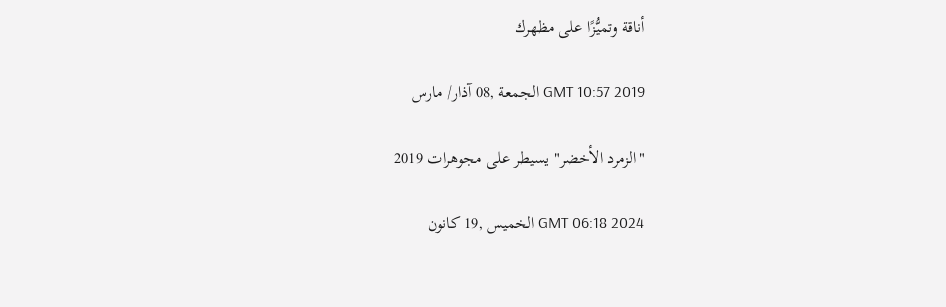أناقة وتميُّزًا على مظهرك

GMT 10:57 2019 الجمعة ,08 آذار/ مارس

"الزمرد الأخضر" يسيطر على مجوهرات 2019

GMT 06:18 2024 الخميس ,19 كانون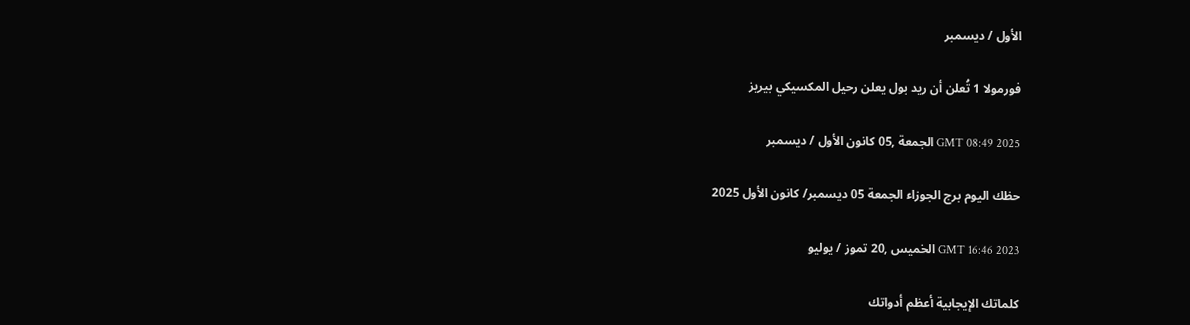الأول / ديسمبر

فورمولا 1 تُعلن أن ريد بول يعلن رحيل المكسيكي بيريز

GMT 08:49 2025 الجمعة ,05 كانون الأول / ديسمبر

حظك اليوم برج الجوزاء الجمعة 05 ديسمبر/ كانون الأول 2025

GMT 16:46 2023 الخميس ,20 تموز / يوليو

كلماتك الإيجابية أعظم أدواتك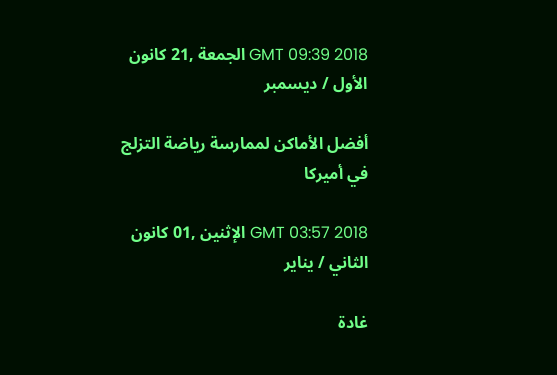GMT 09:39 2018 الجمعة ,21 كانون الأول / ديسمبر

أفضل الأماكن لممارسة رياضة التزلج في أميركا

GMT 03:57 2018 الإثنين ,01 كانون الثاني / يناير

غادة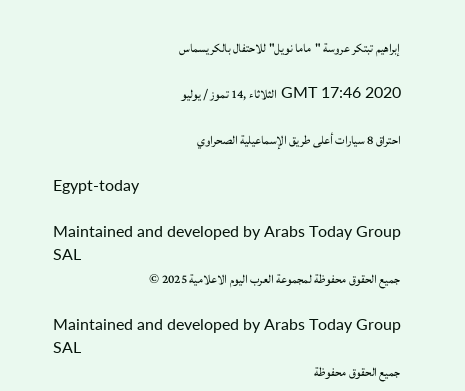إبراهيم تبتكر عروسة "ماما نويل" للاحتفال بالكريسماس

GMT 17:46 2020 الثلاثاء ,14 تموز / يوليو

احتراق 8 سيارات أعلى طريق الإسماعيلية الصحراوي

Egypt-today

Maintained and developed by Arabs Today Group SAL
جميع الحقوق محفوظة لمجموعة العرب اليوم الاعلامية 2025 ©

Maintained and developed by Arabs Today Group SAL
جميع الحقوق محفوظة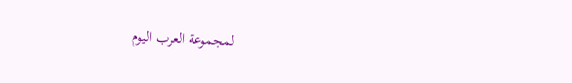لمجموعة العرب اليوم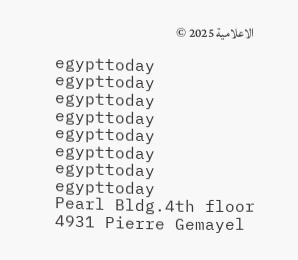الاعلامية 2025 ©

egypttoday egypttoday egypttoday egypttoday
egypttoday egypttoday egypttoday
egypttoday
Pearl Bldg.4th floor 4931 Pierre Gemayel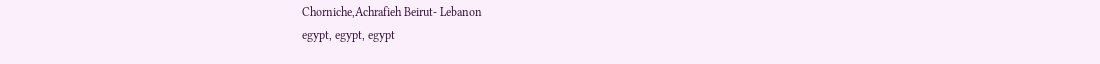Chorniche,Achrafieh Beirut- Lebanon
egypt, egypt, egypt